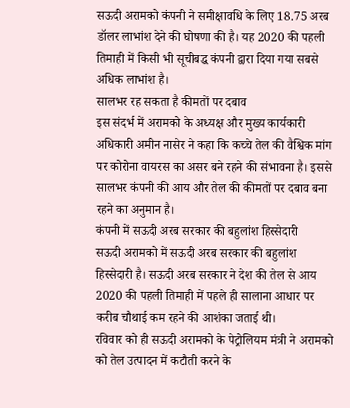सऊदी अरामको कंपनी ने समीक्षावधि के लिए 18.75 अरब डॉलर लाभांश देने की घोषणा की है। यह 2020 की पहली तिमाही में किसी भी सूचीबद्ध कंपनी द्वारा दिया गया सबसे अधिक लाभांश है।
सालभर रह सकता है कीमतों पर दबाव
इस संदर्भ में अरामको के अध्यक्ष और मुख्य कार्यकारी अधिकारी अमीन नासेर ने कहा कि कच्चे तेल की वैश्विक मांग पर कोरोना वायरस का असर बने रहने की संभावना है। इससे सालभर कंपनी की आय और तेल की कीमतों पर दबाव बना रहने का अनुमान है।
कंपनी में सऊदी अरब सरकार की बहुलांश हिस्सेदारी
सऊदी अरामको में सऊदी अरब सरकार की बहुलांश हिस्सेदारी है। सऊदी अरब सरकार ने देश की तेल से आय 2020 की पहली तिमाही में पहले ही सालाना आधार पर करीब चौथाई कम रहने की आशंका जताई थी।
रविवार को ही सऊदी अरामको के पेट्रोलियम मंत्री ने अरामको को तेल उत्पादन में कटौती करने के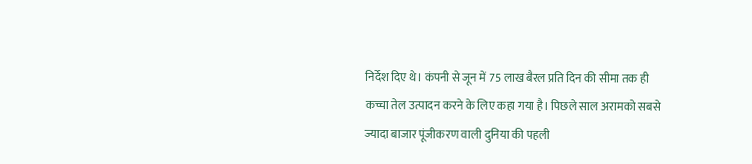निर्देश दिए थे। कंपनी से जून में 75 लाख बैरल प्रति दिन की सीमा तक ही कच्चा तेल उत्पादन करने के लिए कहा गया है। पिछले साल अरामको सबसे ज्यादा बाजार पूंजीकरण वाली दुनिया की पहली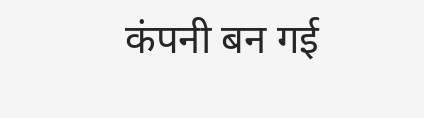कंपनी बन गई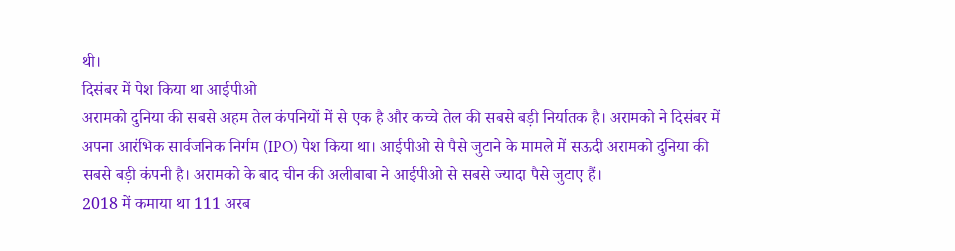थी।
दिसंबर में पेश किया था आईपीओ
अरामको दुनिया की सबसे अहम तेल कंपनियों में से एक है और कच्चे तेल की सबसे बड़ी निर्यातक है। अरामको ने दिसंबर में अपना आरंभिक सार्वजनिक निर्गम (IPO) पेश किया था। आईपीओ से पैसे जुटाने के मामले में सऊदी अरामको दुनिया की सबसे बड़ी कंपनी है। अरामको के बाद चीन की अलीबाबा ने आईपीओ से सबसे ज्यादा पैसे जुटाए हैं।
2018 में कमाया था 111 अरब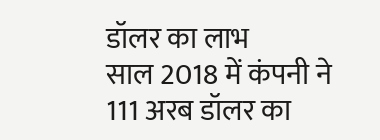डॉलर का लाभ
साल 2018 में कंपनी ने 111 अरब डॉलर का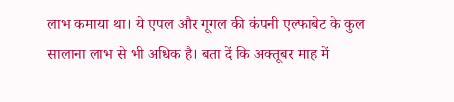लाभ कमाया था। ये एपल और गूगल की कंपनी एल्फाबेट के कुल सालाना लाभ से भी अधिक है। बता दें कि अक्तूबर माह में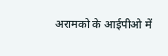अरामको के आईपीओ में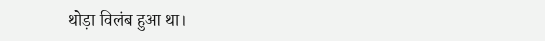थोड़ा विलंब हुआ था।